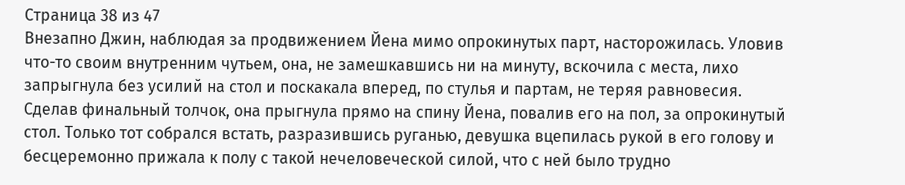Страница 38 из 47
Внезапно Джин, наблюдая за продвижением Йена мимо опрокинутых парт, насторожилась. Уловив что-то своим внутренним чутьем, она, не замешкавшись ни на минуту, вскочила с места, лихо запрыгнула без усилий на стол и поскакала вперед, по стулья и партам, не теряя равновесия. Сделав финальный толчок, она прыгнула прямо на спину Йена, повалив его на пол, за опрокинутый стол. Только тот собрался встать, разразившись руганью, девушка вцепилась рукой в его голову и бесцеремонно прижала к полу с такой нечеловеческой силой, что с ней было трудно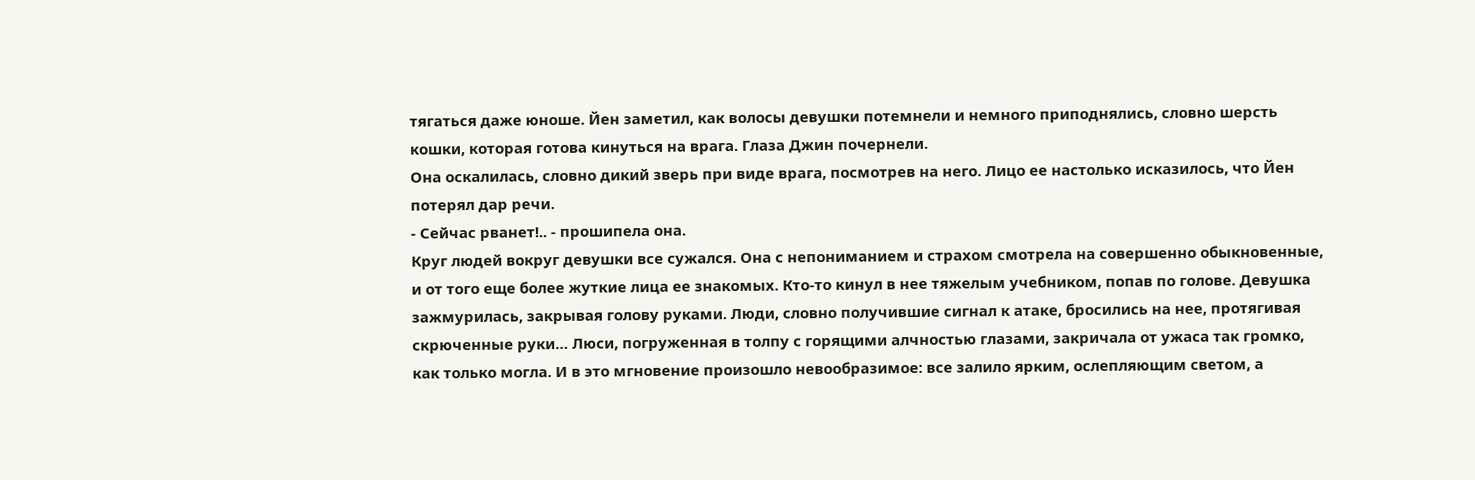тягаться даже юноше. Йен заметил, как волосы девушки потемнели и немного приподнялись, словно шерсть кошки, которая готова кинуться на врага. Глаза Джин почернели.
Она оскалилась, словно дикий зверь при виде врага, посмотрев на него. Лицо ее настолько исказилось, что Йен потерял дар речи.
- Сейчас рванет!.. - прошипела она.
Круг людей вокруг девушки все сужался. Она с непониманием и страхом смотрела на совершенно обыкновенные, и от того еще более жуткие лица ее знакомых. Кто-то кинул в нее тяжелым учебником, попав по голове. Девушка зажмурилась, закрывая голову руками. Люди, словно получившие сигнал к атаке, бросились на нее, протягивая скрюченные руки… Люси, погруженная в толпу с горящими алчностью глазами, закричала от ужаса так громко, как только могла. И в это мгновение произошло невообразимое: все залило ярким, ослепляющим светом, а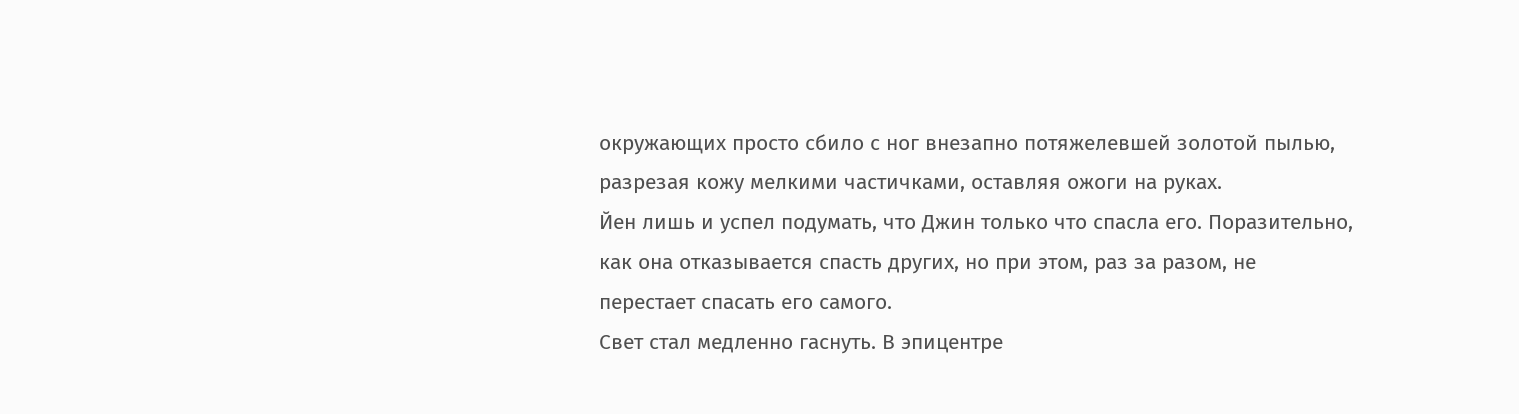окружающих просто сбило с ног внезапно потяжелевшей золотой пылью, разрезая кожу мелкими частичками, оставляя ожоги на руках.
Йен лишь и успел подумать, что Джин только что спасла его. Поразительно, как она отказывается спасть других, но при этом, раз за разом, не перестает спасать его самого.
Свет стал медленно гаснуть. В эпицентре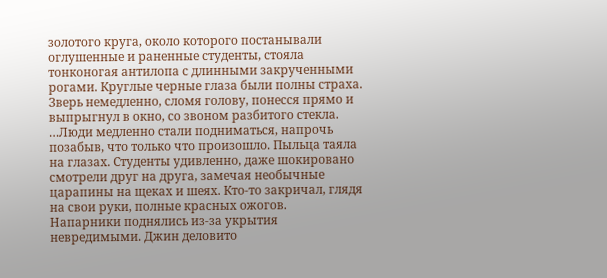золотого круга, около которого постанывали оглушенные и раненные студенты, стояла тонконогая антилопа с длинными закрученными рогами. Круглые черные глаза были полны страха. Зверь немедленно, сломя голову, понесся прямо и выпрыгнул в окно, со звоном разбитого стекла.
…Люди медленно стали подниматься, напрочь позабыв, что только что произошло. Пыльца таяла на глазах. Студенты удивленно, даже шокировано смотрели друг на друга, замечая необычные царапины на щеках и шеях. Кто-то закричал, глядя на свои руки, полные красных ожогов.
Напарники поднялись из-за укрытия невредимыми. Джин деловито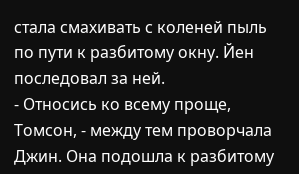стала смахивать с коленей пыль по пути к разбитому окну. Йен последовал за ней.
- Относись ко всему проще, Томсон, - между тем проворчала Джин. Она подошла к разбитому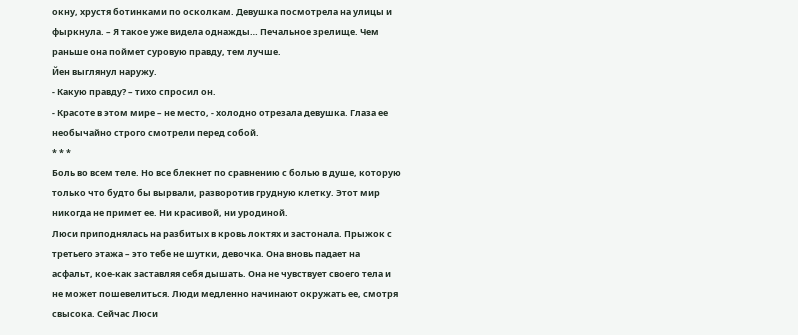окну, хрустя ботинками по осколкам. Девушка посмотрела на улицы и фыркнула. – Я такое уже видела однажды… Печальное зрелище. Чем раньше она поймет суровую правду, тем лучше.
Йен выглянул наружу.
- Какую правду? – тихо спросил он.
- Красоте в этом мире – не место, - холодно отрезала девушка. Глаза ее необычайно строго смотрели перед собой.
* * *
Боль во всем теле. Но все блекнет по сравнению с болью в душе, которую только что будто бы вырвали, разворотив грудную клетку. Этот мир никогда не примет ее. Ни красивой, ни уродиной.
Люси приподнялась на разбитых в кровь локтях и застонала. Прыжок с третьего этажа – это тебе не шутки, девочка. Она вновь падает на асфальт, кое-как заставляя себя дышать. Она не чувствует своего тела и не может пошевелиться. Люди медленно начинают окружать ее, смотря свысока. Сейчас Люси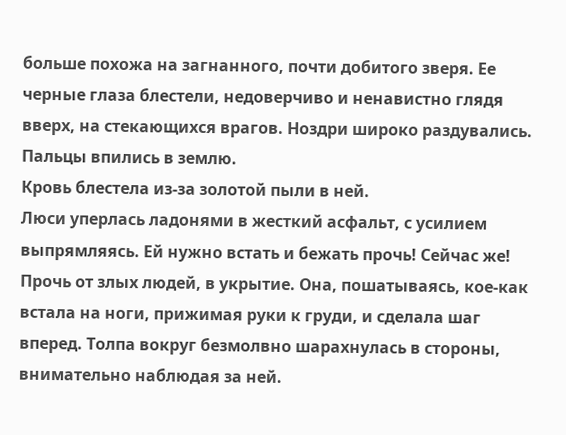больше похожа на загнанного, почти добитого зверя. Ее черные глаза блестели, недоверчиво и ненавистно глядя вверх, на стекающихся врагов. Ноздри широко раздувались. Пальцы впились в землю.
Кровь блестела из-за золотой пыли в ней.
Люси уперлась ладонями в жесткий асфальт, с усилием выпрямляясь. Ей нужно встать и бежать прочь! Сейчас же! Прочь от злых людей, в укрытие. Она, пошатываясь, кое-как встала на ноги, прижимая руки к груди, и сделала шаг вперед. Толпа вокруг безмолвно шарахнулась в стороны, внимательно наблюдая за ней.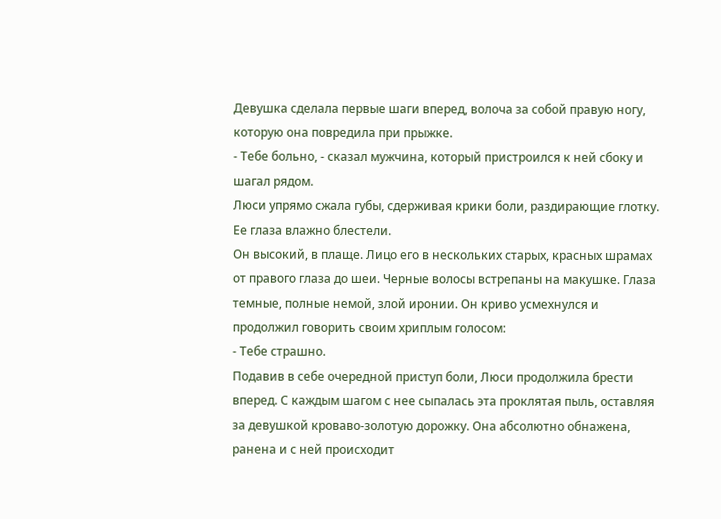Девушка сделала первые шаги вперед, волоча за собой правую ногу, которую она повредила при прыжке.
- Тебе больно, - сказал мужчина, который пристроился к ней сбоку и шагал рядом.
Люси упрямо сжала губы, сдерживая крики боли, раздирающие глотку. Ее глаза влажно блестели.
Он высокий, в плаще. Лицо его в нескольких старых, красных шрамах от правого глаза до шеи. Черные волосы встрепаны на макушке. Глаза темные, полные немой, злой иронии. Он криво усмехнулся и продолжил говорить своим хриплым голосом:
- Тебе страшно.
Подавив в себе очередной приступ боли, Люси продолжила брести вперед. С каждым шагом с нее сыпалась эта проклятая пыль, оставляя за девушкой кроваво-золотую дорожку. Она абсолютно обнажена, ранена и с ней происходит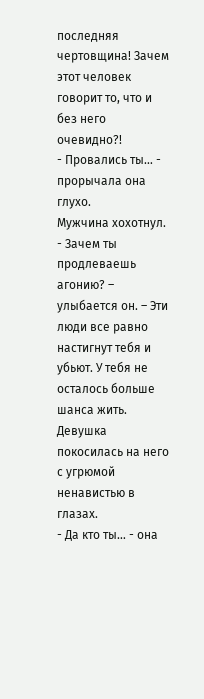последняя чертовщина! Зачем этот человек говорит то, что и без него очевидно?!
- Провались ты… - прорычала она глухо.
Мужчина хохотнул.
- Зачем ты продлеваешь агонию? – улыбается он. – Эти люди все равно настигнут тебя и убьют. У тебя не осталось больше шанса жить.
Девушка покосилась на него с угрюмой ненавистью в глазах.
- Да кто ты… - она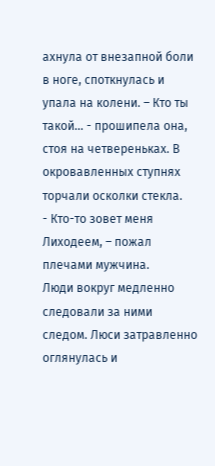ахнула от внезапной боли в ноге, споткнулась и упала на колени. – Кто ты такой… - прошипела она, стоя на четвереньках. В окровавленных ступнях торчали осколки стекла.
- Кто-то зовет меня Лиходеем, – пожал плечами мужчина.
Люди вокруг медленно следовали за ними следом. Люси затравленно оглянулась и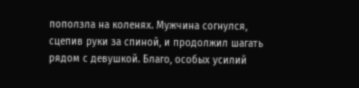поползла на коленях. Мужчина согнулся, сцепив руки за спиной, и продолжил шагать рядом с девушкой. Благо, особых усилий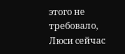этого не требовало, Люси сейчас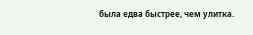была едва быстрее, чем улитка.